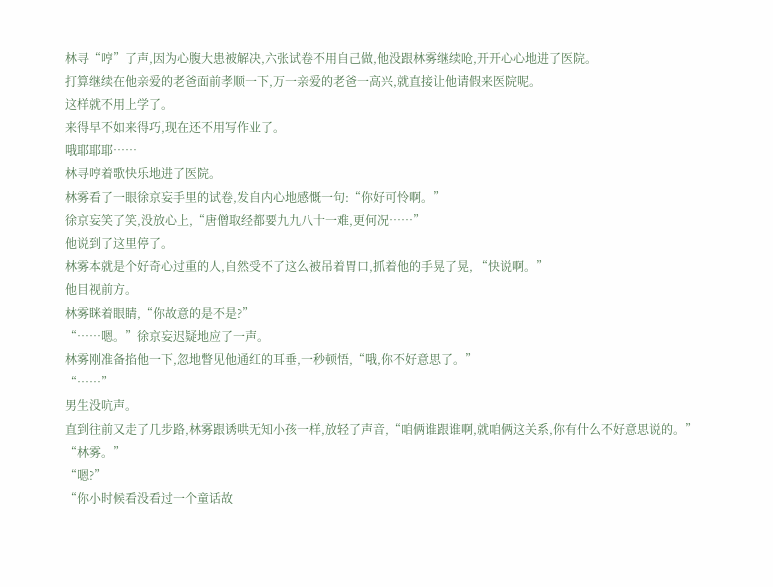林寻“哼”了声,因为心腹大患被解决,六张试卷不用自己做,他没跟林雾继续呛,开开心心地进了医院。
打算继续在他亲爱的老爸面前孝顺一下,万一亲爱的老爸一高兴,就直接让他请假来医院呢。
这样就不用上学了。
来得早不如来得巧,现在还不用写作业了。
哦耶耶耶……
林寻哼着歌快乐地进了医院。
林雾看了一眼徐京妄手里的试卷,发自内心地感慨一句:“你好可怜啊。”
徐京妄笑了笑,没放心上,“唐僧取经都要九九八十一难,更何况……”
他说到了这里停了。
林雾本就是个好奇心过重的人,自然受不了这么被吊着胃口,抓着他的手晃了晃, “快说啊。”
他目视前方。
林雾眯着眼睛,“你故意的是不是?”
“……嗯。”徐京妄迟疑地应了一声。
林雾刚准备掐他一下,忽地瞥见他通红的耳垂,一秒顿悟,“哦,你不好意思了。”
“……”
男生没吭声。
直到往前又走了几步路,林雾跟诱哄无知小孩一样,放轻了声音,“咱俩谁跟谁啊,就咱俩这关系,你有什么不好意思说的。”
“林雾。”
“嗯?”
“你小时候看没看过一个童话故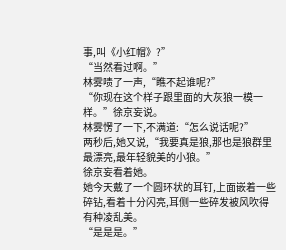事,叫《小红帽》?”
“当然看过啊。”
林雾啧了一声,“瞧不起谁呢?”
“你现在这个样子跟里面的大灰狼一模一样。”徐京妄说。
林雾愣了一下,不满道:“怎么说话呢?”
两秒后,她又说,“我要真是狼,那也是狼群里最漂亮,最年轻貌美的小狼。”
徐京妄看着她。
她今天戴了一个圆环状的耳钉,上面嵌着一些碎钻,看着十分闪亮,耳侧一些碎发被风吹得有种凌乱美。
“是是是。”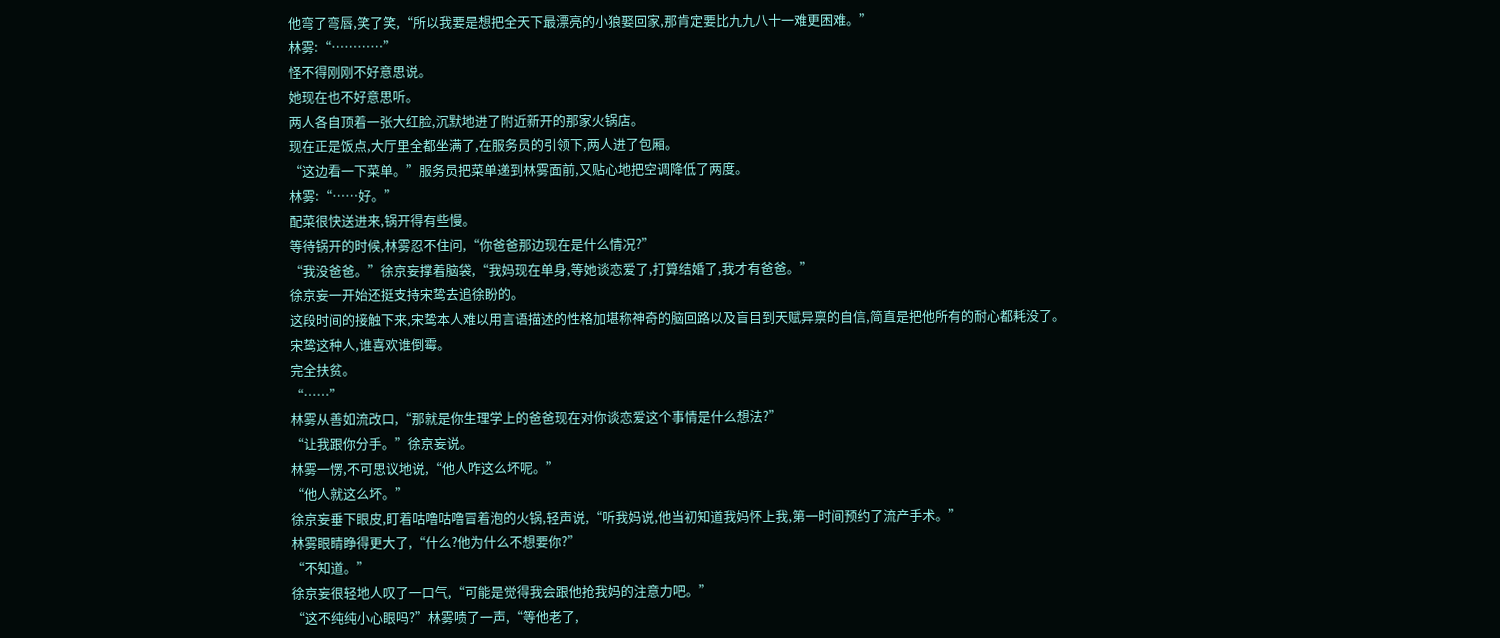他弯了弯唇,笑了笑,“所以我要是想把全天下最漂亮的小狼娶回家,那肯定要比九九八十一难更困难。”
林雾:“…………”
怪不得刚刚不好意思说。
她现在也不好意思听。
两人各自顶着一张大红脸,沉默地进了附近新开的那家火锅店。
现在正是饭点,大厅里全都坐满了,在服务员的引领下,两人进了包厢。
“这边看一下菜单。”服务员把菜单递到林雾面前,又贴心地把空调降低了两度。
林雾:“……好。”
配菜很快送进来,锅开得有些慢。
等待锅开的时候,林雾忍不住问,“你爸爸那边现在是什么情况?”
“我没爸爸。”徐京妄撑着脑袋,“我妈现在单身,等她谈恋爱了,打算结婚了,我才有爸爸。”
徐京妄一开始还挺支持宋鸷去追徐盼的。
这段时间的接触下来,宋鸷本人难以用言语描述的性格加堪称神奇的脑回路以及盲目到天赋异禀的自信,简直是把他所有的耐心都耗没了。
宋鸷这种人,谁喜欢谁倒霉。
完全扶贫。
“……”
林雾从善如流改口,“那就是你生理学上的爸爸现在对你谈恋爱这个事情是什么想法?”
“让我跟你分手。”徐京妄说。
林雾一愣,不可思议地说,“他人咋这么坏呢。”
“他人就这么坏。”
徐京妄垂下眼皮,盯着咕噜咕噜冒着泡的火锅,轻声说,“听我妈说,他当初知道我妈怀上我,第一时间预约了流产手术。”
林雾眼睛睁得更大了,“什么?他为什么不想要你?”
“不知道。”
徐京妄很轻地人叹了一口气,“可能是觉得我会跟他抢我妈的注意力吧。”
“这不纯纯小心眼吗?”林雾啧了一声,“等他老了,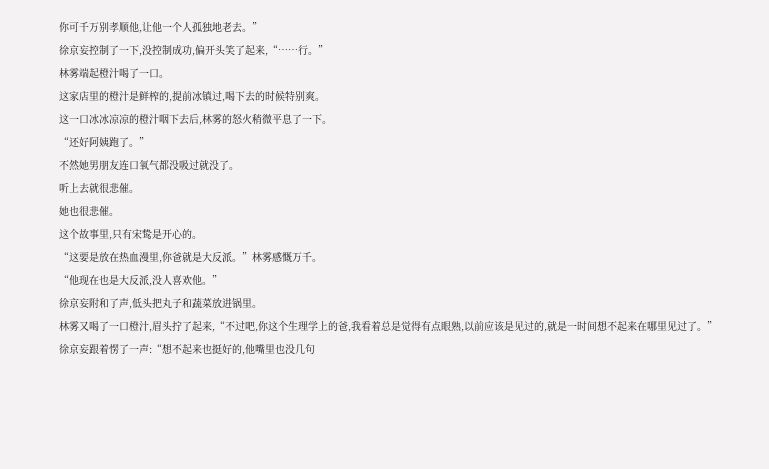你可千万别孝顺他,让他一个人孤独地老去。”
徐京妄控制了一下,没控制成功,偏开头笑了起来,“……行。”
林雾端起橙汁喝了一口。
这家店里的橙汁是鲜榨的,提前冰镇过,喝下去的时候特别爽。
这一口冰冰凉凉的橙汁咽下去后,林雾的怒火稍微平息了一下。
“还好阿姨跑了。”
不然她男朋友连口氧气都没吸过就没了。
听上去就很悲催。
她也很悲催。
这个故事里,只有宋鸷是开心的。
“这要是放在热血漫里,你爸就是大反派。”林雾感慨万千。
“他现在也是大反派,没人喜欢他。”
徐京妄附和了声,低头把丸子和蔬菜放进锅里。
林雾又喝了一口橙汁,眉头拧了起来,“不过吧,你这个生理学上的爸,我看着总是觉得有点眼熟,以前应该是见过的,就是一时间想不起来在哪里见过了。”
徐京妄跟着愣了一声:“想不起来也挺好的,他嘴里也没几句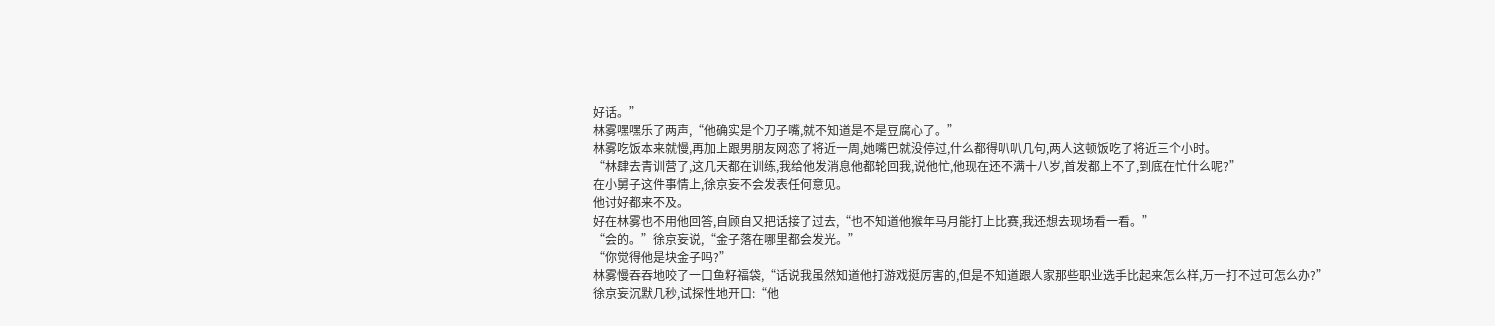好话。”
林雾嘿嘿乐了两声,“他确实是个刀子嘴,就不知道是不是豆腐心了。”
林雾吃饭本来就慢,再加上跟男朋友网恋了将近一周,她嘴巴就没停过,什么都得叭叭几句,两人这顿饭吃了将近三个小时。
“林肆去青训营了,这几天都在训练,我给他发消息他都轮回我,说他忙,他现在还不满十八岁,首发都上不了,到底在忙什么呢?”
在小舅子这件事情上,徐京妄不会发表任何意见。
他讨好都来不及。
好在林雾也不用他回答,自顾自又把话接了过去,“也不知道他猴年马月能打上比赛,我还想去现场看一看。”
“会的。”徐京妄说,“金子落在哪里都会发光。”
“你觉得他是块金子吗?”
林雾慢吞吞地咬了一口鱼籽福袋,“话说我虽然知道他打游戏挺厉害的,但是不知道跟人家那些职业选手比起来怎么样,万一打不过可怎么办?”
徐京妄沉默几秒,试探性地开口:“他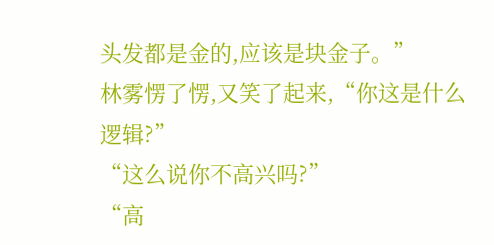头发都是金的,应该是块金子。”
林雾愣了愣,又笑了起来,“你这是什么逻辑?”
“这么说你不高兴吗?”
“高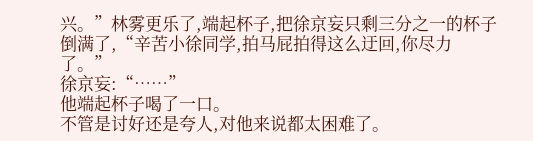兴。”林雾更乐了,端起杯子,把徐京妄只剩三分之一的杯子倒满了,“辛苦小徐同学,拍马屁拍得这么迂回,你尽力了。”
徐京妄:“……”
他端起杯子喝了一口。
不管是讨好还是夸人,对他来说都太困难了。